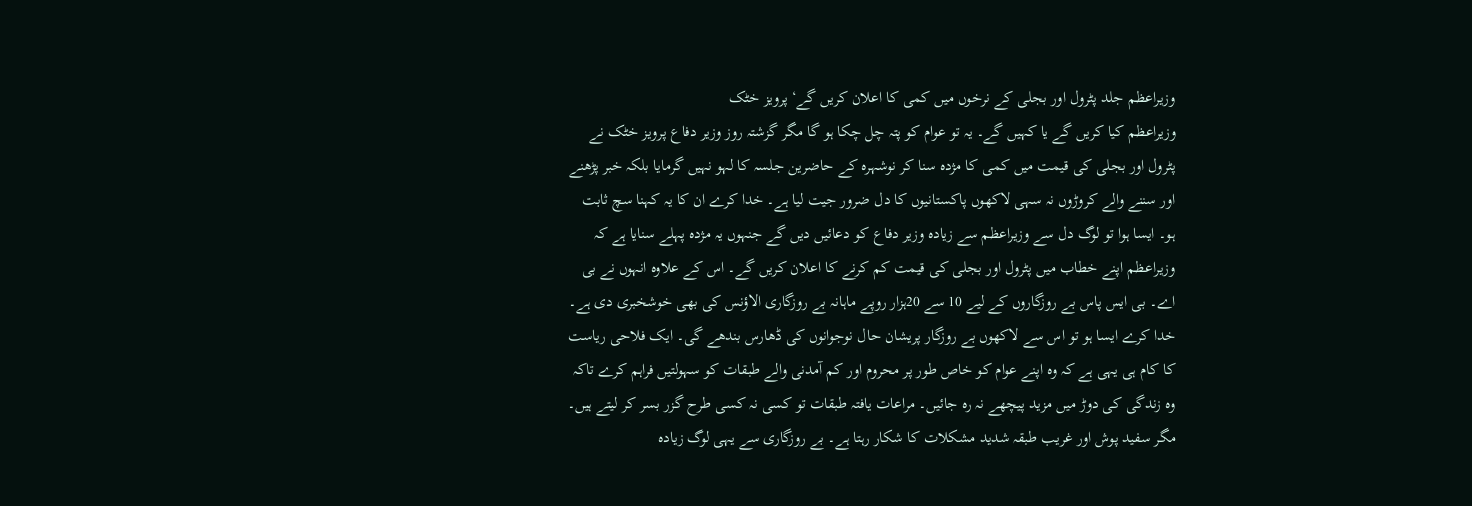وزیراعظم جلد پٹرول اور بجلی کے نرخوں میں کمی کا اعلان کریں گے‘ پرویز خٹک
وزیراعظم کیا کریں گے یا کہیں گے۔ یہ تو عوام کو پتہ چل چکا ہو گا مگر گزشتہ روز وزیر دفاع پرویز خٹک نے پٹرول اور بجلی کی قیمت میں کمی کا مژدہ سنا کر نوشہرہ کے حاضرین جلسہ کا لہو نہیں گرمایا بلکہ خبر پڑھنے اور سننے والے کروڑوں نہ سہی لاکھوں پاکستانیوں کا دل ضرور جیت لیا ہے۔ خدا کرے ان کا یہ کہنا سچ ثابت ہو۔ ایسا ہوا تو لوگ دل سے وزیراعظم سے زیادہ وزیر دفاع کو دعائیں دیں گے جنہوں یہ مژدہ پہلے سنایا ہے کہ وزیراعظم اپنے خطاب میں پٹرول اور بجلی کی قیمت کم کرنے کا اعلان کریں گے۔ اس کے علاوہ انہوں نے بی اے۔ بی ایس پاس بے روزگاروں کے لیے 10 سے 20ہزار روپے ماہانہ بے روزگاری الاؤنس کی بھی خوشخبری دی ہے۔ خدا کرے ایسا ہو تو اس سے لاکھوں بے روزگار پریشان حال نوجوانوں کی ڈھارس بندھے گی۔ ایک فلاحی ریاست کا کام ہی یہی ہے کہ وہ اپنے عوام کو خاص طور پر محروم اور کم آمدنی والے طبقات کو سہولتیں فراہم کرے تاکہ وہ زندگی کی دوڑ میں مزید پیچھے نہ رہ جائیں۔ مراعات یافتہ طبقات تو کسی نہ کسی طرح گزر بسر کر لیتے ہیں۔ مگر سفید پوش اور غریب طبقہ شدید مشکلات کا شکار رہتا ہے۔ بے روزگاری سے یہی لوگ زیادہ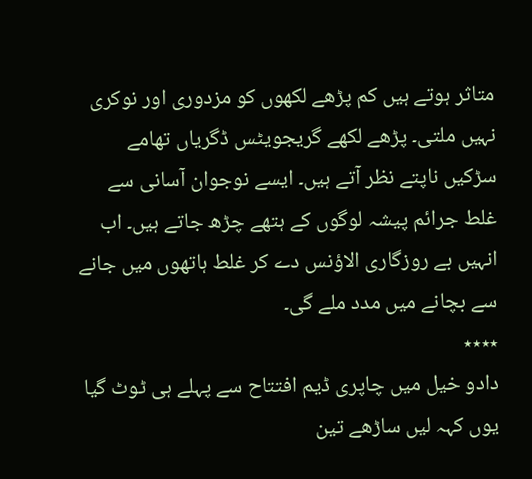متاثر ہوتے ہیں کم پڑھے لکھوں کو مزدوری اور نوکری نہیں ملتی۔ پڑھے لکھے گریجویٹس ڈگریاں تھامے سڑکیں ناپتے نظر آتے ہیں۔ ایسے نوجوان آسانی سے غلط جرائم پیشہ لوگوں کے ہتھے چڑھ جاتے ہیں۔ اب انہیں بے روزگاری الاؤنس دے کر غلط ہاتھوں میں جانے سے بچانے میں مدد ملے گی۔
٭٭٭٭
دادو خیل میں چاپری ڈیم افتتاح سے پہلے ہی ٹوٹ گیا
یوں کہہ لیں ساڑھے تین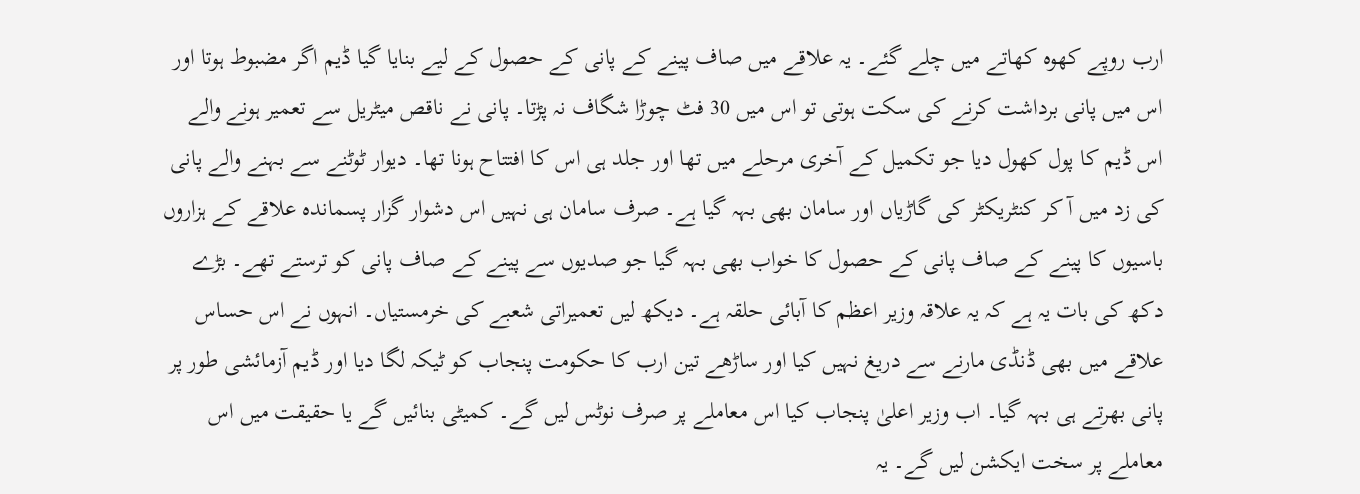ارب روپے کھوہ کھاتے میں چلے گئے۔ یہ علاقے میں صاف پینے کے پانی کے حصول کے لیے بنایا گیا ڈیم اگر مضبوط ہوتا اور اس میں پانی برداشت کرنے کی سکت ہوتی تو اس میں 30 فٹ چوڑا شگاف نہ پڑتا۔ پانی نے ناقص میٹریل سے تعمیر ہونے والے اس ڈیم کا پول کھول دیا جو تکمیل کے آخری مرحلے میں تھا اور جلد ہی اس کا افتتاح ہونا تھا۔ دیوار ٹوٹنے سے بہنے والے پانی کی زد میں آ کر کنٹریکٹر کی گاڑیاں اور سامان بھی بہہ گیا ہے۔ صرف سامان ہی نہیں اس دشوار گزار پسماندہ علاقے کے ہزاروں باسیوں کا پینے کے صاف پانی کے حصول کا خواب بھی بہہ گیا جو صدیوں سے پینے کے صاف پانی کو ترستے تھے۔ بڑے دکھ کی بات یہ ہے کہ یہ علاقہ وزیر اعظم کا آبائی حلقہ ہے۔ دیکھ لیں تعمیراتی شعبے کی خرمستیاں۔ انہوں نے اس حساس علاقے میں بھی ڈنڈی مارنے سے دریغ نہیں کیا اور ساڑھے تین ارب کا حکومت پنجاب کو ٹیکہ لگا دیا اور ڈیم آزمائشی طور پر پانی بھرتے ہی بہہ گیا۔ اب وزیر اعلیٰ پنجاب کیا اس معاملے پر صرف نوٹس لیں گے۔ کمیٹی بنائیں گے یا حقیقت میں اس معاملے پر سخت ایکشن لیں گے۔ یہ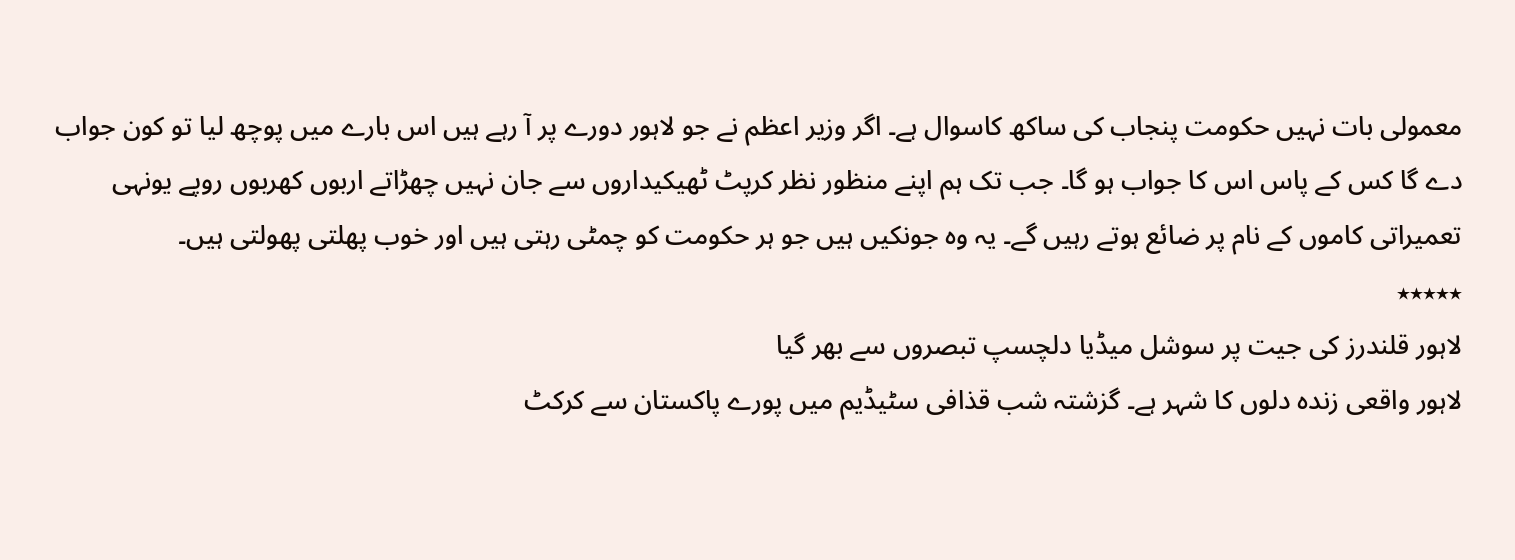معمولی بات نہیں حکومت پنجاب کی ساکھ کاسوال ہے۔ اگر وزیر اعظم نے جو لاہور دورے پر آ رہے ہیں اس بارے میں پوچھ لیا تو کون جواب دے گا کس کے پاس اس کا جواب ہو گا۔ جب تک ہم اپنے منظور نظر کرپٹ ٹھیکیداروں سے جان نہیں چھڑاتے اربوں کھربوں روپے یونہی تعمیراتی کاموں کے نام پر ضائع ہوتے رہیں گے۔ یہ وہ جونکیں ہیں جو ہر حکومت کو چمٹی رہتی ہیں اور خوب پھلتی پھولتی ہیں۔
٭٭٭٭٭
لاہور قلندرز کی جیت پر سوشل میڈیا دلچسپ تبصروں سے بھر گیا
لاہور واقعی زندہ دلوں کا شہر ہے۔ گزشتہ شب قذافی سٹیڈیم میں پورے پاکستان سے کرکٹ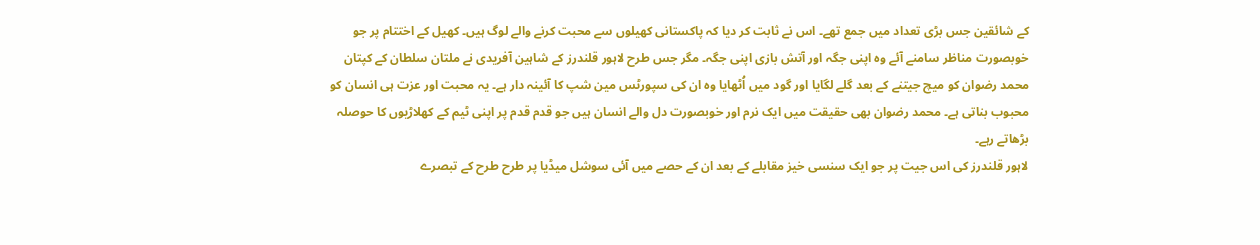کے شائقین جس بڑی تعداد میں جمع تھے۔ اس نے ثابت کر دیا کہ پاکستانی کھیلوں سے محبت کرنے والے لوگ ہیں۔ کھیل کے اختتام پر جو خوبصورت مناظر سامنے آئے وہ اپنی جگہ اور آتش بازی اپنی جگہ۔ مگر جس طرح لاہور قلندرز کے شاہین آفریدی نے ملتان سلطان کے کپتان محمد رضوان کو میچ جیتنے کے بعد گلے لگایا اور گود میں اُٹھایا وہ ان کی سپورٹس مین شپ کا آئینہ دار ہے۔ یہ محبت اور عزت ہی انسان کو محبوب بناتی ہے۔ محمد رضوان بھی حقیقت میں ایک نرم اور خوبصورت دل والے انسان ہیں جو قدم قدم پر اپنی ٹیم کے کھلاڑیوں کا حوصلہ بڑھاتے رہے۔
لاہور قلندرز کی اس جیت پر جو ایک سنسی خیز مقابلے کے بعد ان کے حصے میں آئی سوشل میڈیا پر طرح طرح کے تبصرے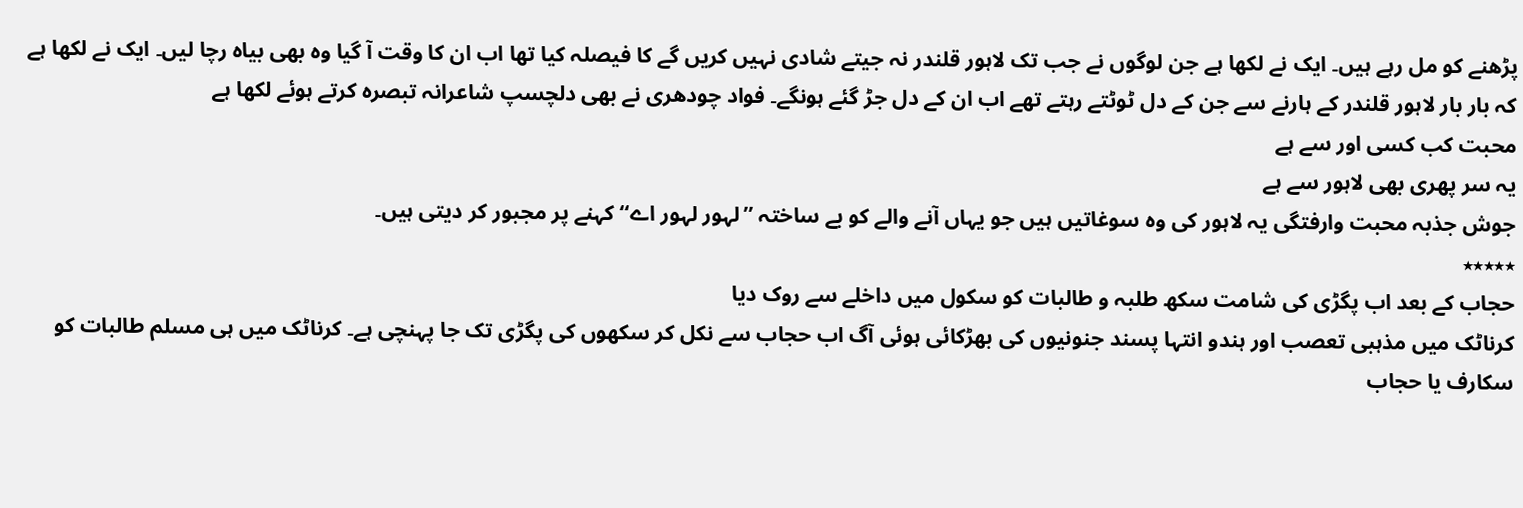پڑھنے کو مل رہے ہیں۔ ایک نے لکھا ہے جن لوگوں نے جب تک لاہور قلندر نہ جیتے شادی نہیں کریں گے کا فیصلہ کیا تھا اب ان کا وقت آ گیا وہ بھی بیاہ رچا لیں۔ ایک نے لکھا ہے کہ بار بار لاہور قلندر کے ہارنے سے جن کے دل ٹوٹتے رہتے تھے اب ان کے دل جڑ گئے ہونگے۔ فواد چودھری نے بھی دلچسپ شاعرانہ تبصرہ کرتے ہوئے لکھا ہے
محبت کب کسی اور سے ہے
یہ سر پھری بھی لاہور سے ہے
جوش جذبہ محبت وارفتگی یہ لاہور کی وہ سوغاتیں ہیں جو یہاں آنے والے کو بے ساختہ ’’لہور لہور اے‘‘ کہنے پر مجبور کر دیتی ہیں۔
٭٭٭٭٭
حجاب کے بعد اب پگڑی کی شامت سکھ طلبہ و طالبات کو سکول میں داخلے سے روک دیا
کرناٹک میں مذہبی تعصب اور ہندو انتہا پسند جنونیوں کی بھڑکائی ہوئی آگ اب حجاب سے نکل کر سکھوں کی پگڑی تک جا پہنچی ہے۔ کرناٹک میں ہی مسلم طالبات کو سکارف یا حجاب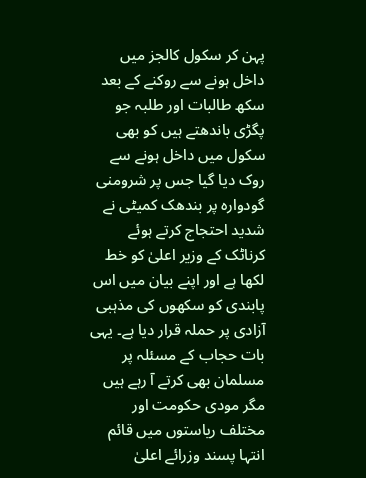پہن کر سکول کالجز میں داخل ہونے سے روکنے کے بعد سکھ طالبات اور طلبہ جو پگڑی باندھتے ہیں کو بھی سکول میں داخل ہونے سے روک دیا گیا جس پر شرومنی گودوارہ پر بندھک کمیٹی نے شدید احتجاج کرتے ہوئے کرناٹک کے وزیر اعلیٰ کو خط لکھا ہے اور اپنے بیان میں اس پابندی کو سکھوں کی مذہبی آزادی پر حملہ قرار دیا ہے۔ یہی بات حجاب کے مسئلہ پر مسلمان بھی کرتے آ رہے ہیں مگر مودی حکومت اور مختلف ریاستوں میں قائم انتہا پسند وزرائے اعلیٰ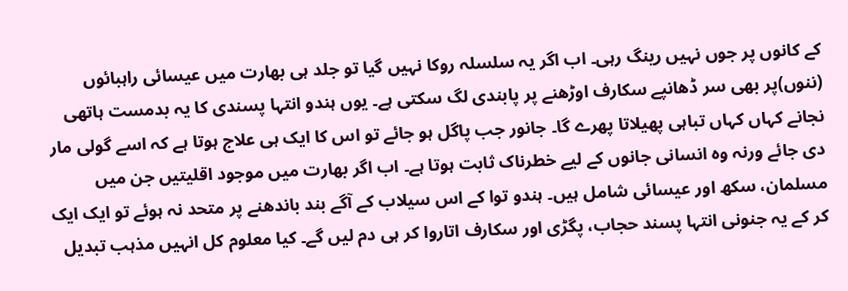کے کانوں پر جوں نہیں رینگ رہی۔ اب اگر یہ سلسلہ روکا نہیں گیا تو جلد ہی بھارت میں عیسائی راہبائوں (ننوں)پر بھی سر ڈھانپے سکارف اوڑھنے پر پابندی لگ سکتی ہے۔ یوں ہندو انتہا پسندی کا یہ بدمست ہاتھی نجانے کہاں کہاں تباہی پھیلاتا پھرے گا۔ جانور جب پاگل ہو جائے تو اس کا ایک ہی علاج ہوتا ہے کہ اسے گولی مار دی جائے ورنہ وہ انسانی جانوں کے لیے خطرناک ثابت ہوتا ہے۔ اب اگر بھارت میں موجود اقلیتیں جن میں مسلمان، سکھ اور عیسائی شامل ہیں۔ ہندو توا کے اس سیلاب کے آگے بند باندھنے پر متحد نہ ہوئے تو ایک ایک کر کے یہ جنونی انتہا پسند حجاب، پگڑی اور سکارف اتاروا کر ہی دم لیں گے۔ کیا معلوم کل انہیں مذہب تبدیل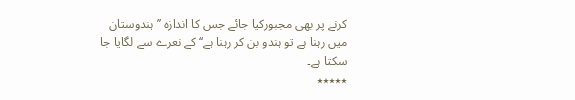کرنے پر بھی مجبورکیا جائے جس کا اندازہ ’’ہندوستان میں رہنا ہے تو ہندو بن کر رہنا ہے‘‘ کے نعرے سے لگایا جا سکتا ہے۔
٭٭٭٭٭